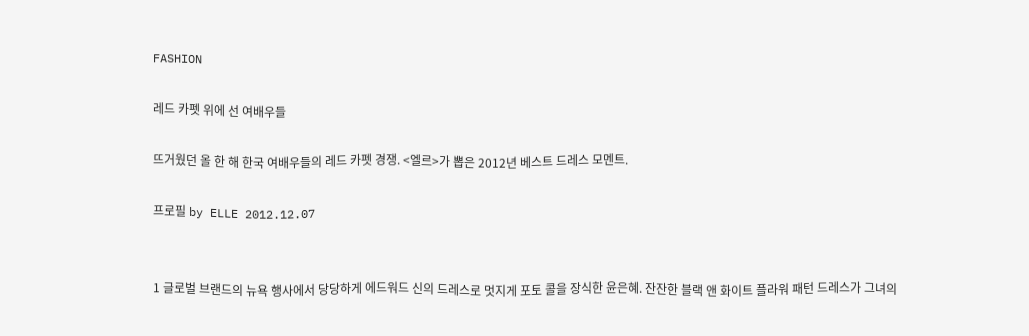FASHION

레드 카펫 위에 선 여배우들

뜨거웠던 올 한 해 한국 여배우들의 레드 카펫 경쟁. <엘르>가 뽑은 2012년 베스트 드레스 모멘트.

프로필 by ELLE 2012.12.07


1 글로벌 브랜드의 뉴욕 행사에서 당당하게 에드워드 신의 드레스로 멋지게 포토 콜을 장식한 윤은혜. 잔잔한 블랙 앤 화이트 플라워 패턴 드레스가 그녀의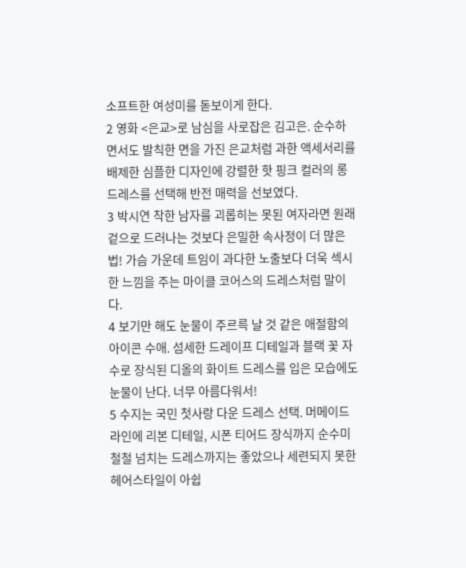소프트한 여성미를 돋보이게 한다.
2 영화 <은교>로 남심을 사로잡은 김고은. 순수하면서도 발칙한 면을 가진 은교처럼 과한 액세서리를 배제한 심플한 디자인에 강렬한 핫 핑크 컬러의 롱 드레스를 선택해 반전 매력을 선보였다.
3 박시연 착한 남자를 괴롭히는 못된 여자라면 원래 겉으로 드러나는 것보다 은밀한 속사정이 더 많은 법! 가슴 가운데 트임이 과다한 노출보다 더욱 섹시한 느낌을 주는 마이클 코어스의 드레스처럼 말이다.
4 보기만 해도 눈물이 주르륵 날 것 같은 애절함의 아이콘 수애. 섬세한 드레이프 디테일과 블랙 꽃 자수로 장식된 디올의 화이트 드레스를 입은 모습에도 눈물이 난다. 너무 아름다워서!
5 수지는 국민 첫사랑 다운 드레스 선택. 머메이드 라인에 리본 디테일, 시폰 티어드 장식까지 순수미 철철 넘치는 드레스까지는 좋았으나 세련되지 못한 헤어스타일이 아쉽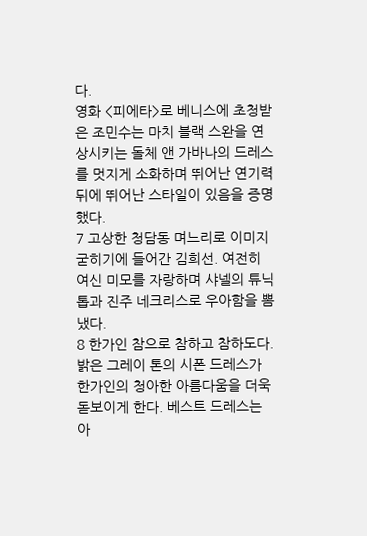다.
영화 <피에타>로 베니스에 초청받은 조민수는 마치 블랙 스완을 연상시키는 돌체 앤 가바나의 드레스를 멋지게 소화하며 뛰어난 연기력 뒤에 뛰어난 스타일이 있음을 증명했다.
7 고상한 청담동 며느리로 이미지 굳히기에 들어간 김희선. 여전히 여신 미모를 자랑하며 샤넬의 튜닉 톱과 진주 네크리스로 우아함을 뽐냈다.
8 한가인 참으로 참하고 참하도다. 밝은 그레이 톤의 시폰 드레스가 한가인의 청아한 아름다움을 더욱 돋보이게 한다. 베스트 드레스는 아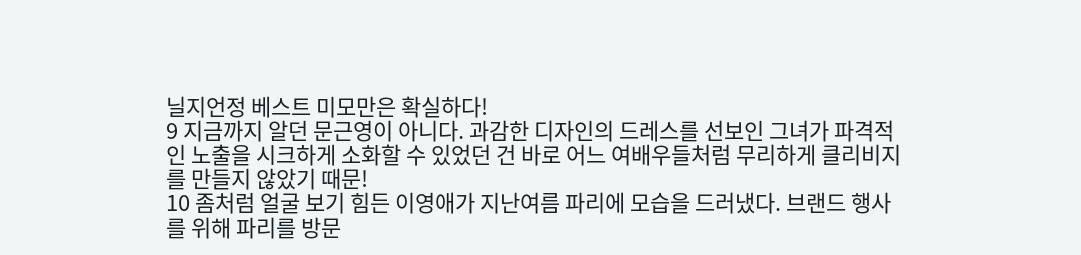닐지언정 베스트 미모만은 확실하다!
9 지금까지 알던 문근영이 아니다. 과감한 디자인의 드레스를 선보인 그녀가 파격적인 노출을 시크하게 소화할 수 있었던 건 바로 어느 여배우들처럼 무리하게 클리비지를 만들지 않았기 때문!
10 좀처럼 얼굴 보기 힘든 이영애가 지난여름 파리에 모습을 드러냈다. 브랜드 행사를 위해 파리를 방문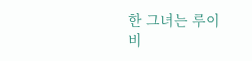한 그녀는 루이 비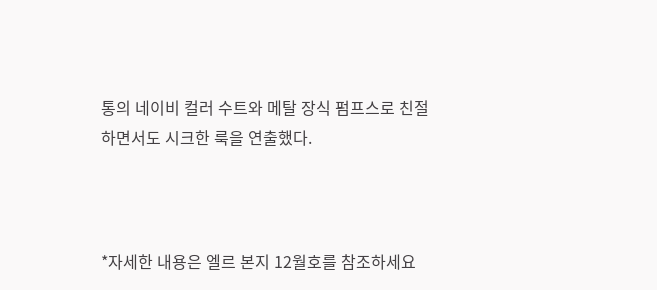통의 네이비 컬러 수트와 메탈 장식 펌프스로 친절하면서도 시크한 룩을 연출했다.



*자세한 내용은 엘르 본지 12월호를 참조하세요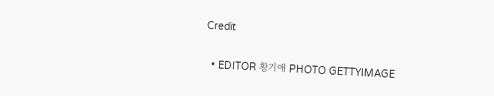Credit

  • EDITOR 황기애 PHOTO GETTYIMAGE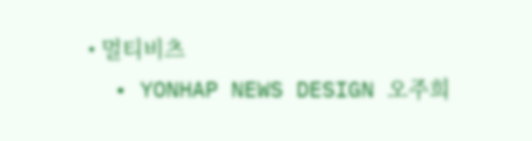• 멀티비츠
  • YONHAP NEWS DESIGN 오주희